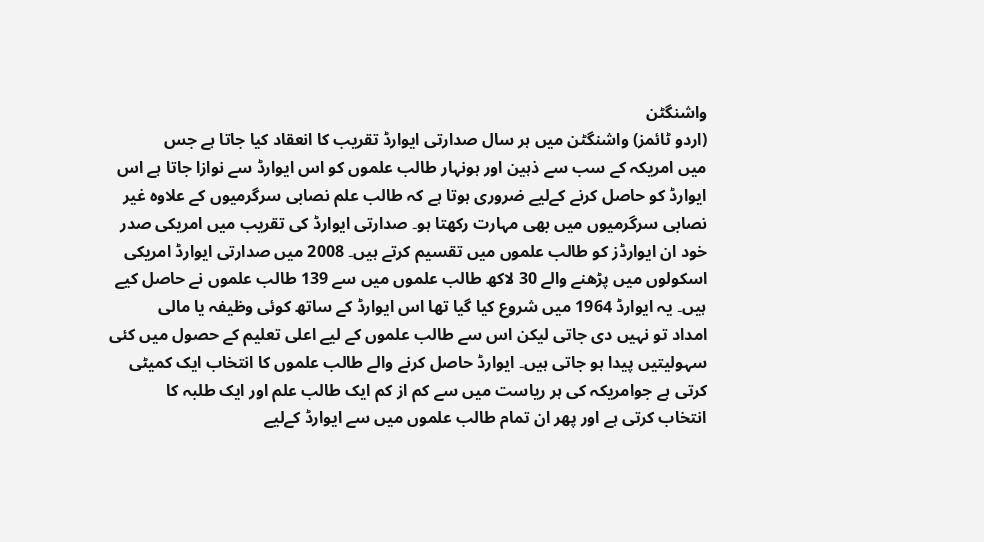واشنگٹن
(اردو ٹائمز) واشنگٹن میں ہر سال صدارتی ایوارڈ تقریب کا انعقاد کیا جاتا ہے جس
میں امریکہ کے سب سے ذہین اور ہونہار طالب علموں کو اس ایوارڈ سے نوازا جاتا ہے اس
ایوارڈ کو حاصل کرنے کےلیے ضروری ہوتا ہے کہ طالب علم نصابی سرگرمیوں کے علاوہ غیر
نصابی سرگرمیوں میں بھی مہارت رکھتا ہو۔ صدارتی ایوارڈ کی تقریب میں امریکی صدر
خود ان ایوارڈز کو طالب علموں میں تقسیم کرتے ہیں۔ 2008 میں صدارتی ایوارڈ امریکی
اسکولوں میں پڑھنے والے 30 لاکھ طالب علموں میں سے 139 طالب علموں نے حاصل کیے
ہیں۔ یہ ایوارڈ 1964 میں شروع کیا گیا تھا اس ایوارڈ کے ساتھ کوئی وظیفہ یا مالی
امداد تو نہیں دی جاتی لیکن اس سے طالب علموں کے لیے اعلی تعلیم کے حصول میں کئی
سہولیتیں پیدا ہو جاتی ہیں۔ ایوارڈ حاصل کرنے والے طالب علموں کا انتخاب ایک کمیٹی
کرتی ہے جوامریکہ کی ہر ریاست میں سے کم از کم ایک طالب علم اور ایک طلبہ کا
انتخاب کرتی ہے اور پھر ان تمام طالب علموں میں سے ایوارڈ کےلیے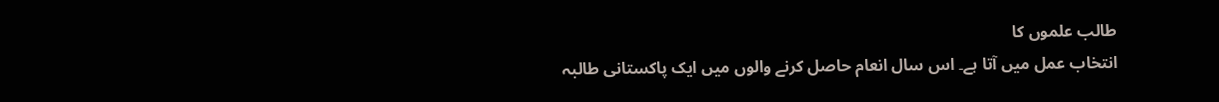طالب علموں کا
انتخاب عمل میں آتا ہے۔ اس سال انعام حاصل کرنے والوں میں ایک پاکستانی طالبہ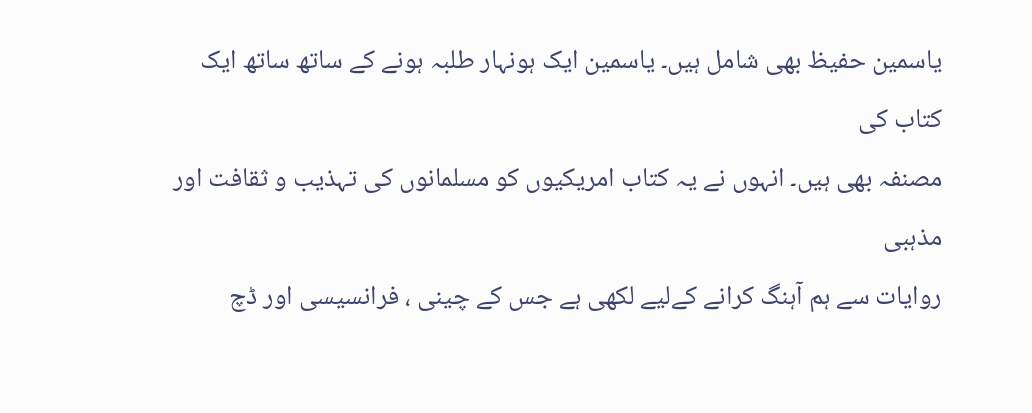یاسمین حفیظ بھی شامل ہیں۔ یاسمین ایک ہونہار طلبہ ہونے کے ساتھ ساتھ ایک کتاب کی
مصنفہ بھی ہیں۔ انہوں نے یہ کتاب امریکیوں کو مسلمانوں کی تہذیب و ثقافت اور مذہبی
روایات سے ہم آہنگ کرانے کےلیے لکھی ہے جس کے چینی ، فرانسیسی اور ڈچ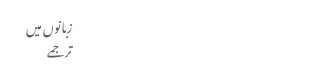زبانوں میں
ترجمے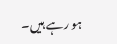ہو رہے ہیں۔